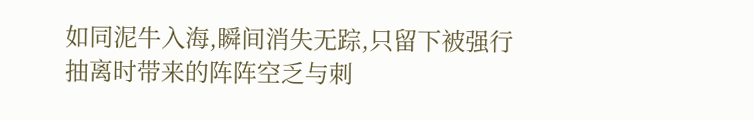如同泥牛入海,瞬间消失无踪,只留下被强行抽离时带来的阵阵空乏与刺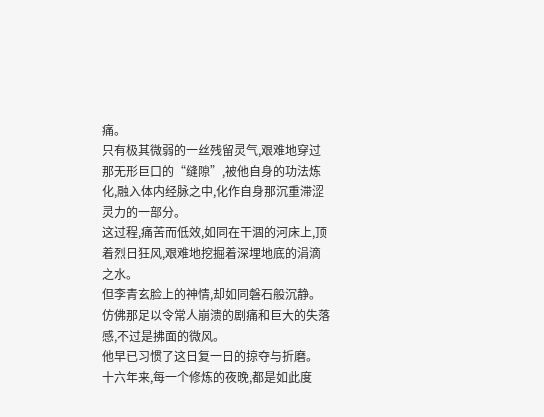痛。
只有极其微弱的一丝残留灵气,艰难地穿过那无形巨口的“缝隙”,被他自身的功法炼化,融入体内经脉之中,化作自身那沉重滞涩灵力的一部分。
这过程,痛苦而低效,如同在干涸的河床上,顶着烈日狂风,艰难地挖掘着深埋地底的涓滴之水。
但李青玄脸上的神情,却如同磐石般沉静。
仿佛那足以令常人崩溃的剧痛和巨大的失落感,不过是拂面的微风。
他早已习惯了这日复一日的掠夺与折磨。
十六年来,每一个修炼的夜晚,都是如此度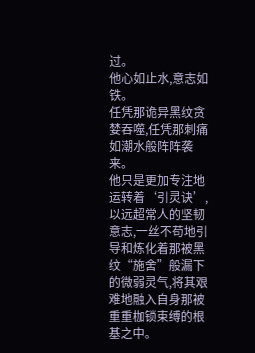过。
他心如止水,意志如铁。
任凭那诡异黑纹贪婪吞噬,任凭那刺痛如潮水般阵阵袭来。
他只是更加专注地运转着‘引灵诀’,以远超常人的坚韧意志,一丝不苟地引导和炼化着那被黑纹“施舍”般漏下的微弱灵气,将其艰难地融入自身那被重重枷锁束缚的根基之中。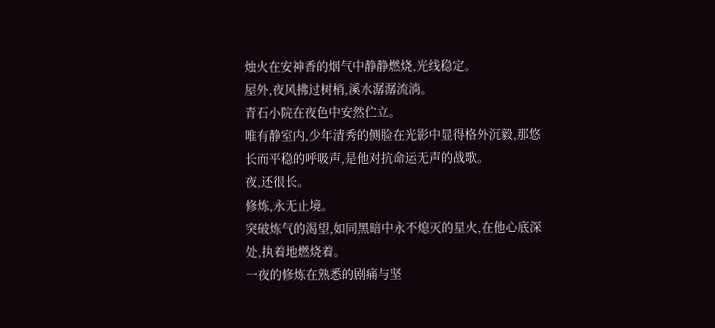烛火在安神香的烟气中静静燃烧,光线稳定。
屋外,夜风拂过树梢,溪水潺潺流淌。
青石小院在夜色中安然伫立。
唯有静室内,少年清秀的侧脸在光影中显得格外沉毅,那悠长而平稳的呼吸声,是他对抗命运无声的战歌。
夜,还很长。
修炼,永无止境。
突破炼气的渴望,如同黑暗中永不熄灭的星火,在他心底深处,执着地燃烧着。
一夜的修炼在熟悉的剧痛与坚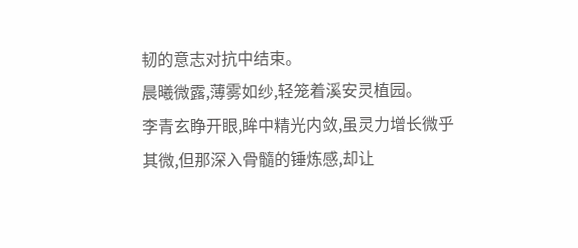韧的意志对抗中结束。
晨曦微露,薄雾如纱,轻笼着溪安灵植园。
李青玄睁开眼,眸中精光内敛,虽灵力增长微乎其微,但那深入骨髓的锤炼感,却让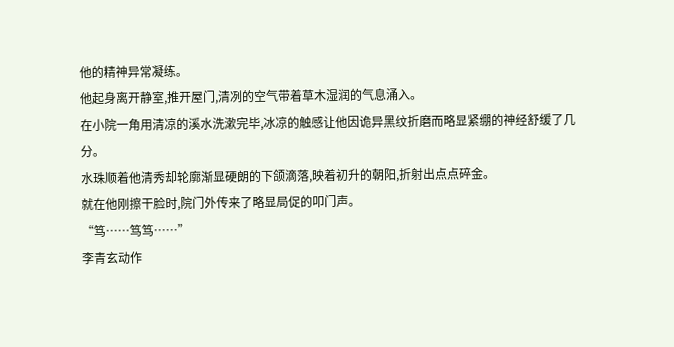他的精神异常凝练。
他起身离开静室,推开屋门,清冽的空气带着草木湿润的气息涌入。
在小院一角用清凉的溪水洗漱完毕,冰凉的触感让他因诡异黑纹折磨而略显紧绷的神经舒缓了几分。
水珠顺着他清秀却轮廓渐显硬朗的下颌滴落,映着初升的朝阳,折射出点点碎金。
就在他刚擦干脸时,院门外传来了略显局促的叩门声。
“笃……笃笃……”
李青玄动作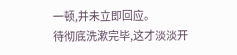一顿,并未立即回应。
待彻底洗漱完毕,这才淡淡开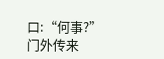口:“何事?”
门外传来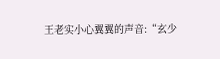王老实小心翼翼的声音:“玄少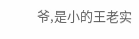爷,是小的王老实